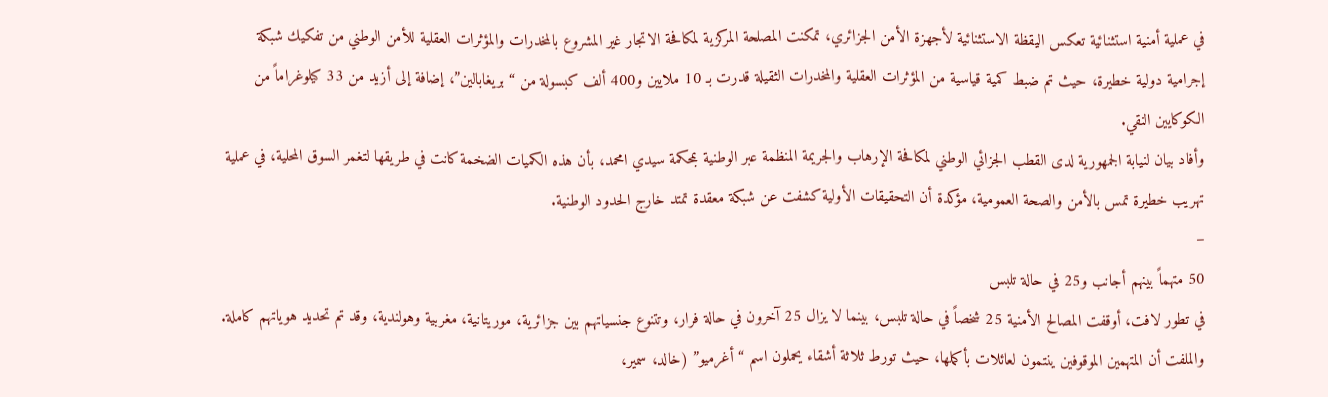في عملية أمنية استثنائية تعكس اليقظة الاستثنائية لأجهزة الأمن الجزائري، تمكنت المصلحة المركزية لمكافحة الاتجار غير المشروع بالمخدرات والمؤثرات العقلية للأمن الوطني من تفكيك شبكة إجرامية دولية خطيرة، حيث تم ضبط كمية قياسية من المؤثرات العقلية والمخدرات الثقيلة قدرت بـ 10 ملايين و400 ألف كبسولة من “بريغابالين”، إضافة إلى أزيد من 33 كيلوغراماً من الكوكايين النقي.
وأفاد بيان لنيابة الجمهورية لدى القطب الجزائي الوطني لمكافحة الإرهاب والجريمة المنظمة عبر الوطنية بمحكمة سيدي امحمد، بأن هذه الكميات الضخمة كانت في طريقها لتغمر السوق المحلية، في عملية تهريب خطيرة تمس بالأمن والصحة العمومية، مؤكدة أن التحقيقات الأولية كشفت عن شبكة معقدة تمتد خارج الحدود الوطنية.
–
50 متهماً بينهم أجانب و25 في حالة تلبس
في تطور لافت، أوقفت المصالح الأمنية 25 شخصاً في حالة تلبس، بينما لا يزال 25 آخرون في حالة فرار، وتتنوع جنسياتهم بين جزائرية، موريتانية، مغربية وهولندية، وقد تم تحديد هوياتهم كاملة.
والملفت أن المتهمين الموقوفين ينتمون لعائلات بأكملها، حيث تورط ثلاثة أشقاء يحملون اسم “أغرميو” (خالد، سمير،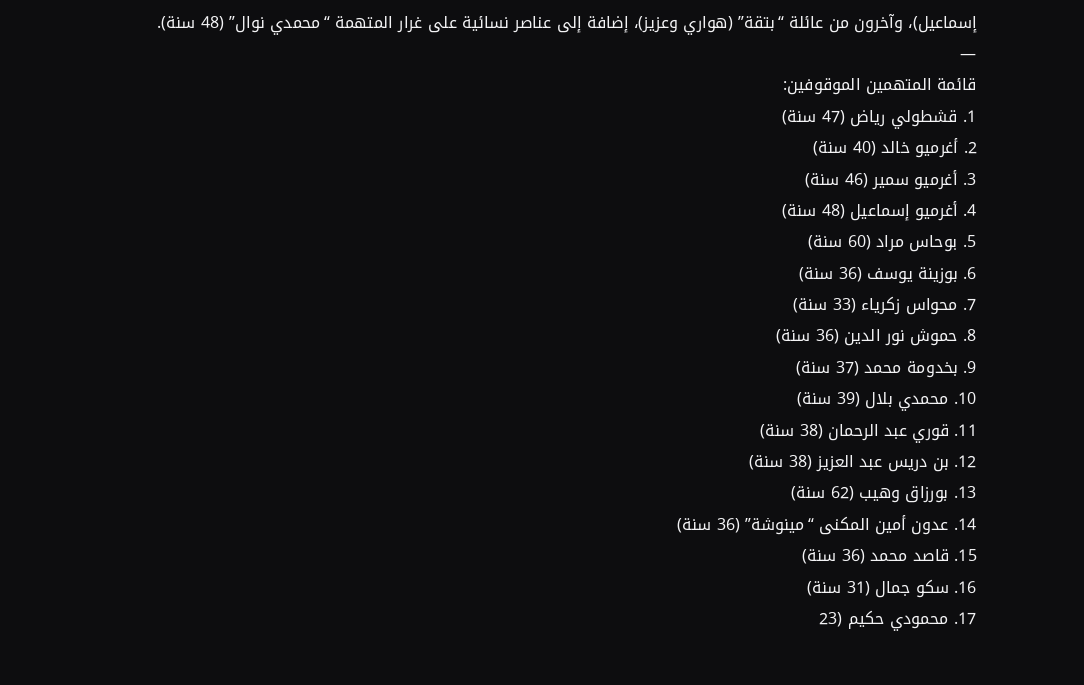إسماعيل)، وآخرون من عائلة “بتقة” (هواري وعزيز)، إضافة إلى عناصر نسائية على غرار المتهمة “محمدي نوال” (48 سنة).
—
قائمة المتهمين الموقوفين:
1. قشطولي رياض (47 سنة)
2. أغرميو خالد (40 سنة)
3. أغرميو سمير (46 سنة)
4. أغرميو إسماعيل (48 سنة)
5. بوحاس مراد (60 سنة)
6. بوزينة يوسف (36 سنة)
7. محواس زكرياء (33 سنة)
8. حموش نور الدين (36 سنة)
9. بخدومة محمد (37 سنة)
10. محمدي بلال (39 سنة)
11. قوري عبد الرحمان (38 سنة)
12. بن دريس عبد العزيز (38 سنة)
13. بورزاق وهيب (62 سنة)
14. عدون أمين المكنى “مينوشة” (36 سنة)
15. قاصد محمد (36 سنة)
16. سكو جمال (31 سنة)
17. محمودي حكيم (23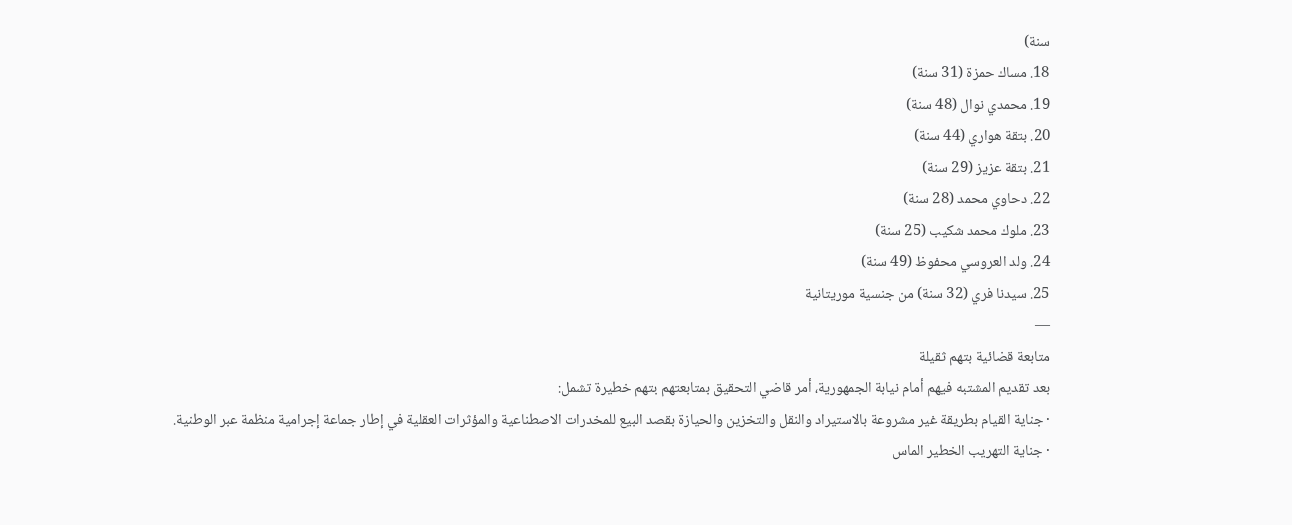سنة)
18. مساك حمزة (31 سنة)
19. محمدي نوال (48 سنة)
20. بتقة هواري (44 سنة)
21. بتقة عزيز (29 سنة)
22. دحاوي محمد (28 سنة)
23. ملوك محمد شكيب (25 سنة)
24. ولد العروسي محفوظ (49 سنة)
25. سيدنا فري (32 سنة) من جنسية موريتانية
—
متابعة قضائية بتهم ثقيلة
بعد تقديم المشتبه فيهم أمام نيابة الجمهورية، أمر قاضي التحقيق بمتابعتهم بتهم خطيرة تشمل:
· جناية القيام بطريقة غير مشروعة بالاستيراد والنقل والتخزين والحيازة بقصد البيع للمخدرات الاصطناعية والمؤثرات العقلية في إطار جماعة إجرامية منظمة عبر الوطنية.
· جناية التهريب الخطير الماس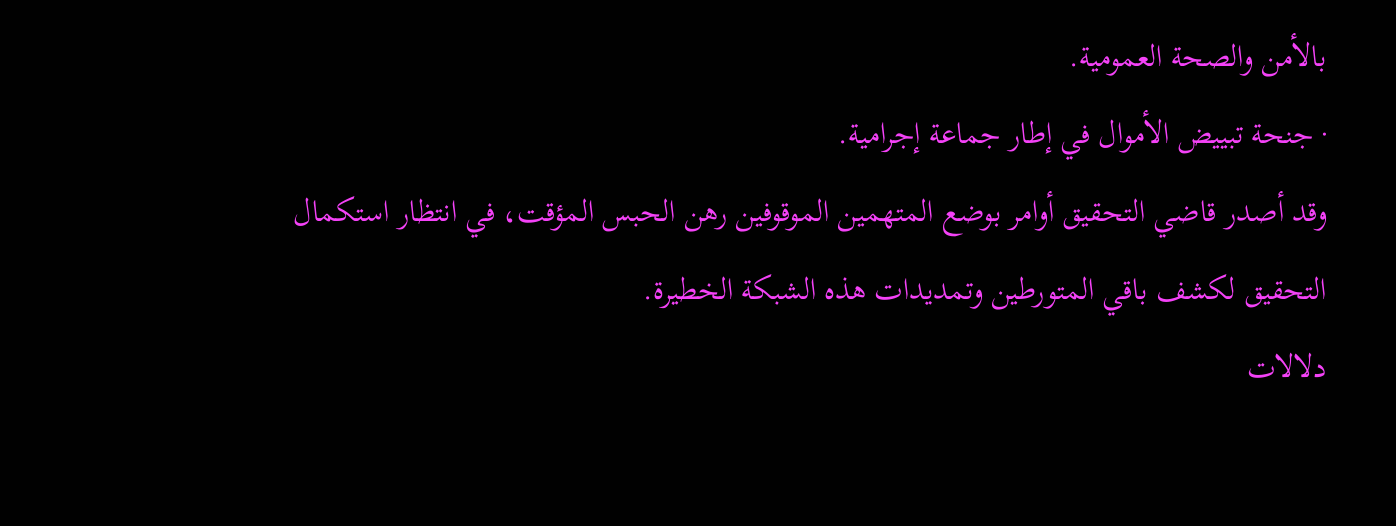بالأمن والصحة العمومية.
· جنحة تبييض الأموال في إطار جماعة إجرامية.
وقد أصدر قاضي التحقيق أوامر بوضع المتهمين الموقوفين رهن الحبس المؤقت، في انتظار استكمال التحقيق لكشف باقي المتورطين وتمديدات هذه الشبكة الخطيرة.
دلالات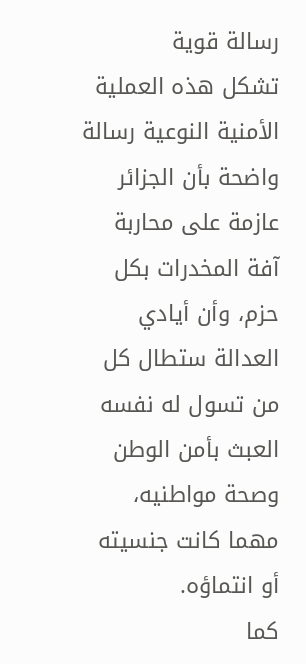رسالة قوية
تشكل هذه العملية الأمنية النوعية رسالة واضحة بأن الجزائر عازمة على محاربة آفة المخدرات بكل حزم، وأن أيادي العدالة ستطال كل من تسول له نفسه العبث بأمن الوطن وصحة مواطنيه، مهما كانت جنسيته أو انتماؤه.
كما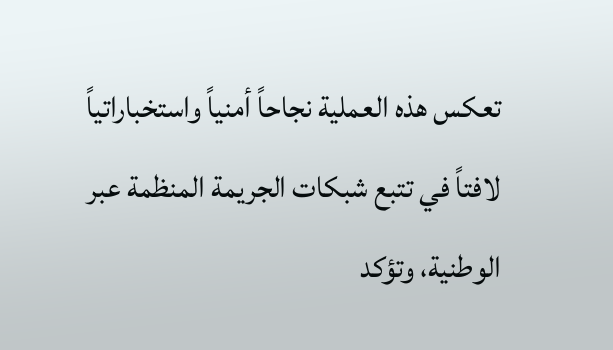تعكس هذه العملية نجاحاً أمنياً واستخباراتياً لافتاً في تتبع شبكات الجريمة المنظمة عبر الوطنية، وتؤكد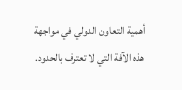أهمية التعاون الدولي في مواجهة هذه الآفة التي لا تعترف بالحدود.